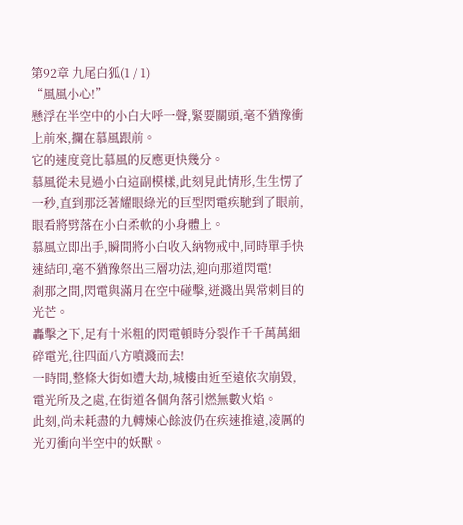第92章 九尾白狐(1 / 1)
“風風小心!”
懸浮在半空中的小白大呼一聲,緊要關頭,毫不猶豫衝上前來,攔在慕風跟前。
它的速度竟比慕風的反應更快幾分。
慕風從未見過小白這副模樣,此刻見此情形,生生愣了一秒,直到那泛著耀眼綠光的巨型閃電疾馳到了眼前,眼看將劈落在小白柔軟的小身體上。
慕風立即出手,瞬間將小白收入納物戒中,同時單手快速結印,毫不猶豫祭出三層功法,迎向那道閃電!
剎那之間,閃電與滿月在空中碰擊,迸濺出異常刺目的光芒。
轟擊之下,足有十米粗的閃電頓時分裂作千千萬萬細碎電光,往四面八方噴濺而去!
一時間,整條大街如遭大劫,城樓由近至遠依次崩毀,電光所及之處,在街道各個角落引燃無數火焰。
此刻,尚未耗盡的九轉煉心餘波仍在疾速推遠,凌厲的光刃衝向半空中的妖獸。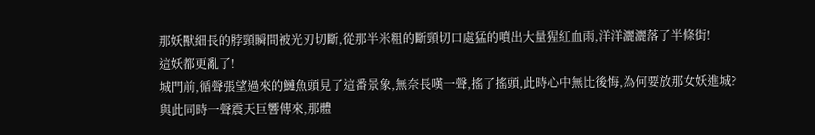那妖獸細長的脖頸瞬間被光刃切斷,從那半米粗的斷頸切口處猛的噴出大量猩紅血雨,洋洋灑灑落了半條街!
這妖都更亂了!
城門前,循聲張望過來的鰱魚頭見了這番景象,無奈長嘆一聲,搖了搖頭,此時心中無比後悔,為何要放那女妖進城?
與此同時一聲震天巨響傳來,那體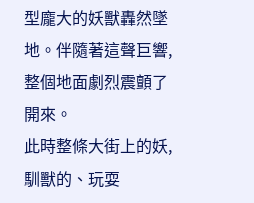型龐大的妖獸轟然墜地。伴隨著這聲巨響,整個地面劇烈震顫了開來。
此時整條大街上的妖,馴獸的、玩耍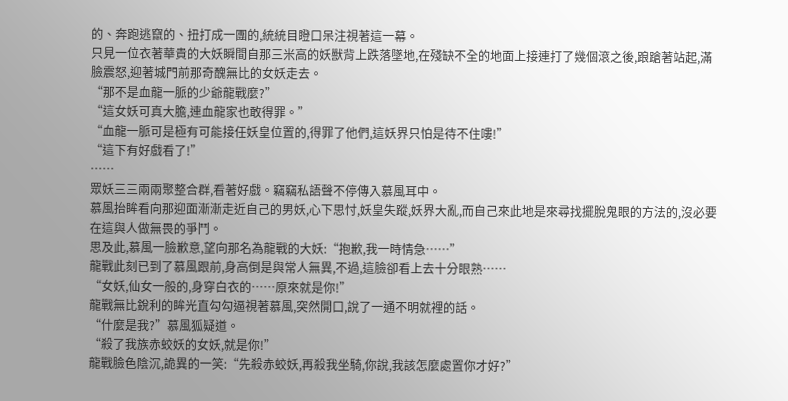的、奔跑逃竄的、扭打成一團的,統統目瞪口呆注視著這一幕。
只見一位衣著華貴的大妖瞬間自那三米高的妖獸背上跌落墜地,在殘缺不全的地面上接連打了幾個滾之後,踉蹌著站起,滿臉震怒,迎著城門前那奇醜無比的女妖走去。
“那不是血龍一脈的少爺龍戰麼?”
“這女妖可真大膽,連血龍家也敢得罪。”
“血龍一脈可是極有可能接任妖皇位置的,得罪了他們,這妖界只怕是待不住嘍!”
“這下有好戲看了!”
……
眾妖三三兩兩聚整合群,看著好戲。竊竊私語聲不停傳入慕風耳中。
慕風抬眸看向那迎面漸漸走近自己的男妖,心下思忖,妖皇失蹤,妖界大亂,而自己來此地是來尋找擺脫鬼眼的方法的,沒必要在這與人做無畏的爭鬥。
思及此,慕風一臉歉意,望向那名為龍戰的大妖:“抱歉,我一時情急……”
龍戰此刻已到了慕風跟前,身高倒是與常人無異,不過,這臉卻看上去十分眼熟……
“女妖,仙女一般的,身穿白衣的……原來就是你!”
龍戰無比銳利的眸光直勾勾逼視著慕風,突然開口,說了一通不明就裡的話。
“什麼是我?”慕風狐疑道。
“殺了我族赤蛟妖的女妖,就是你!”
龍戰臉色陰沉,詭異的一笑:“先殺赤蛟妖,再殺我坐騎,你說,我該怎麼處置你才好?”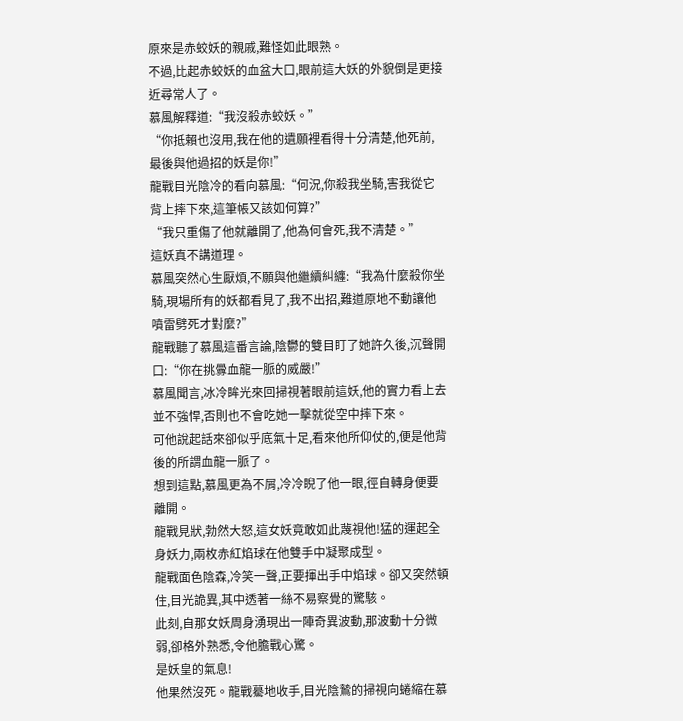原來是赤蛟妖的親戚,難怪如此眼熟。
不過,比起赤蛟妖的血盆大口,眼前這大妖的外貌倒是更接近尋常人了。
慕風解釋道:“我沒殺赤蛟妖。”
“你抵賴也沒用,我在他的遺願裡看得十分清楚,他死前,最後與他過招的妖是你!”
龍戰目光陰冷的看向慕風:“何況,你殺我坐騎,害我從它背上摔下來,這筆帳又該如何算?”
“我只重傷了他就離開了,他為何會死,我不清楚。”
這妖真不講道理。
慕風突然心生厭煩,不願與他繼續糾纏:“我為什麼殺你坐騎,現場所有的妖都看見了,我不出招,難道原地不動讓他噴雷劈死才對麼?”
龍戰聽了慕風這番言論,陰鬱的雙目盯了她許久後,沉聲開口:“你在挑釁血龍一脈的威嚴!”
慕風聞言,冰冷眸光來回掃視著眼前這妖,他的實力看上去並不強悍,否則也不會吃她一擊就從空中摔下來。
可他說起話來卻似乎底氣十足,看來他所仰仗的,便是他背後的所謂血龍一脈了。
想到這點,慕風更為不屑,冷冷睨了他一眼,徑自轉身便要離開。
龍戰見狀,勃然大怒,這女妖竟敢如此蔑視他!猛的運起全身妖力,兩枚赤紅焰球在他雙手中凝聚成型。
龍戰面色陰森,冷笑一聲,正要揮出手中焰球。卻又突然頓住,目光詭異,其中透著一絲不易察覺的驚駭。
此刻,自那女妖周身湧現出一陣奇異波動,那波動十分微弱,卻格外熟悉,令他膽戰心驚。
是妖皇的氣息!
他果然沒死。龍戰驀地收手,目光陰鷙的掃視向蜷縮在慕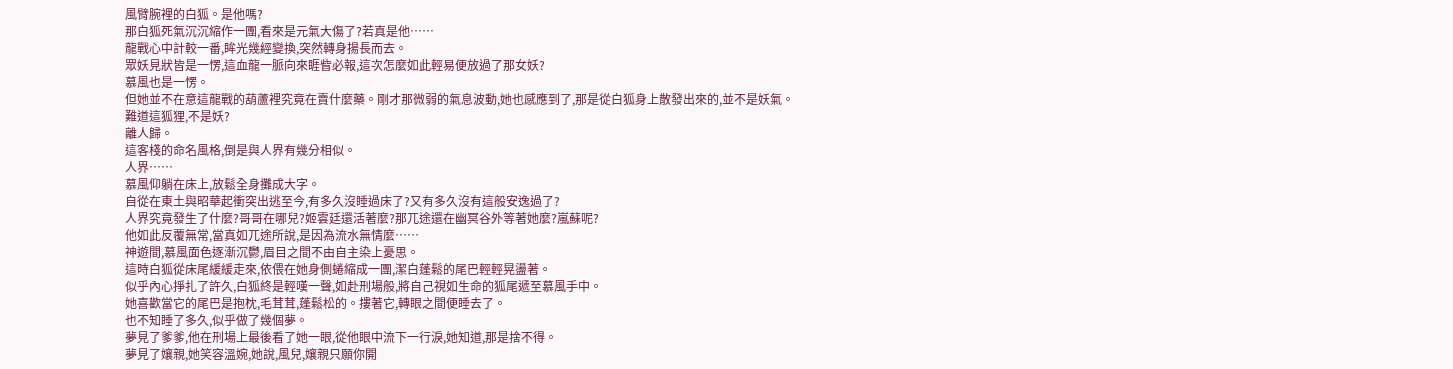風臂腕裡的白狐。是他嗎?
那白狐死氣沉沉縮作一團,看來是元氣大傷了?若真是他……
龍戰心中計較一番,眸光幾經變換,突然轉身揚長而去。
眾妖見狀皆是一愣,這血龍一脈向來睚眥必報,這次怎麼如此輕易便放過了那女妖?
慕風也是一愣。
但她並不在意這龍戰的葫蘆裡究竟在賣什麼藥。剛才那微弱的氣息波動,她也感應到了,那是從白狐身上散發出來的,並不是妖氣。
難道這狐狸,不是妖?
離人歸。
這客棧的命名風格,倒是與人界有幾分相似。
人界……
慕風仰躺在床上,放鬆全身攤成大字。
自從在東土與昭華起衝突出逃至今,有多久沒睡過床了?又有多久沒有這般安逸過了?
人界究竟發生了什麼?哥哥在哪兒?姬雲廷還活著麼?那兀途還在幽冥谷外等著她麼?嵐蘇呢?
他如此反覆無常,當真如兀途所說,是因為流水無情麼……
神遊間,慕風面色逐漸沉鬱,眉目之間不由自主染上憂思。
這時白狐從床尾緩緩走來,依偎在她身側蜷縮成一團,潔白蓬鬆的尾巴輕輕晃盪著。
似乎內心掙扎了許久,白狐終是輕嘆一聲,如赴刑場般,將自己視如生命的狐尾遞至慕風手中。
她喜歡當它的尾巴是抱枕,毛茸茸,蓬鬆松的。摟著它,轉眼之間便睡去了。
也不知睡了多久,似乎做了幾個夢。
夢見了爹爹,他在刑場上最後看了她一眼,從他眼中流下一行淚,她知道,那是捨不得。
夢見了孃親,她笑容溫婉,她說,風兒,孃親只願你開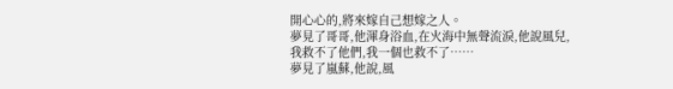開心心的,將來嫁自己想嫁之人。
夢見了哥哥,他渾身浴血,在火海中無聲流淚,他說風兒,我救不了他們,我一個也救不了……
夢見了嵐蘇,他說,風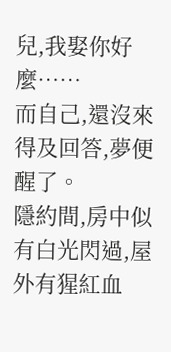兒,我娶你好麼……
而自己,還沒來得及回答,夢便醒了。
隱約間,房中似有白光閃過,屋外有猩紅血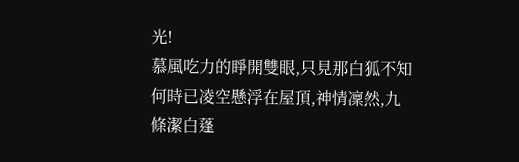光!
慕風吃力的睜開雙眼,只見那白狐不知何時已凌空懸浮在屋頂,神情凜然,九條潔白蓬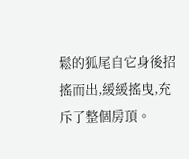鬆的狐尾自它身後招搖而出,緩緩搖曳,充斥了整個房頂。